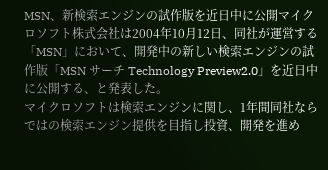MSN、新検索エンジンの試作版を近日中に公開マイクロソフト株式会社は2004年10月12日、同社が運営する「MSN」において、開発中の新しい検索エンジンの試作版「MSN サーチ Technology Preview2.0」を近日中に公開する、と発表した。
マイクロソフトは検索エンジンに関し、1年間同社ならではの検索エンジン提供を目指し投資、開発を進め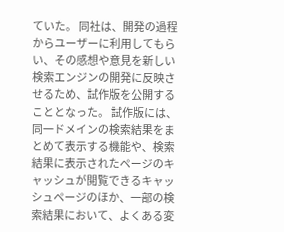ていた。 同社は、開発の過程からユーザーに利用してもらい、その感想や意見を新しい検索エンジンの開発に反映させるため、試作版を公開することとなった。 試作版には、同一ドメインの検索結果をまとめて表示する機能や、検索結果に表示されたページのキャッシュが閲覧できるキャッシュページのほか、一部の検索結果において、よくある変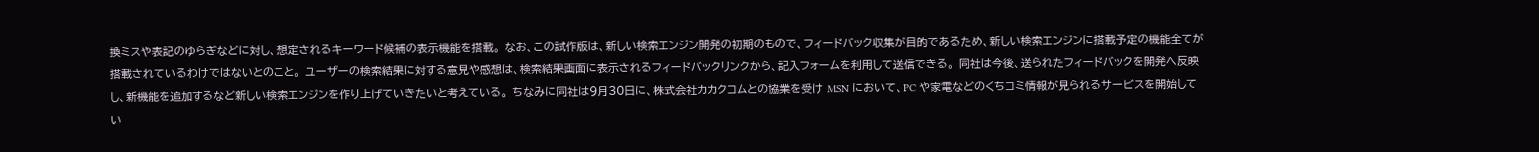換ミスや表記のゆらぎなどに対し、想定されるキーワード候補の表示機能を搭載。 なお、この試作版は、新しい検索エンジン開発の初期のもので、フィードバック収集が目的であるため、新しい検索エンジンに搭載予定の機能全てが搭載されているわけではないとのこと。 ユーザーの検索結果に対する意見や感想は、検索結果画面に表示されるフィードバックリンクから、記入フォームを利用して送信できる。 同社は今後、送られたフィードバックを開発へ反映し、新機能を追加するなど新しい検索エンジンを作り上げていきたいと考えている。 ちなみに同社は9月30日に、株式会社カカクコムとの協業を受け MSN において、PC や家電などのくちコミ情報が見られるサービスを開始してい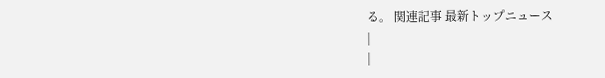る。 関連記事 最新トップニュース
|
|